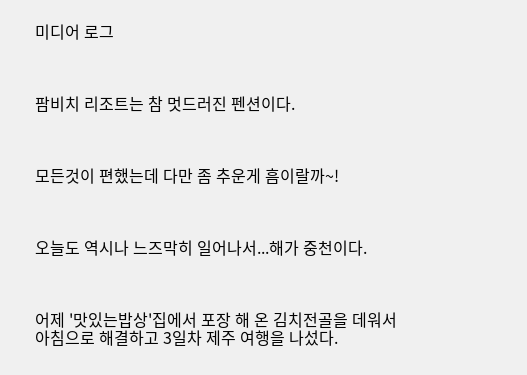미디어 로그



팜비치 리조트는 참 멋드러진 펜션이다.



모든것이 편했는데 다만 좀 추운게 흠이랄까~!



오늘도 역시나 느즈막히 일어나서...해가 중천이다.



어제 '맛있는밥상'집에서 포장 해 온 김치전골을 데워서 아침으로 해결하고 3일차 제주 여행을 나섰다.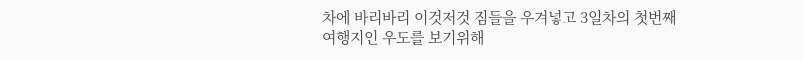차에 바리바리 이것저것 짐들을 우겨넣고 3일차의 첫번째 여행지인 우도를 보기위해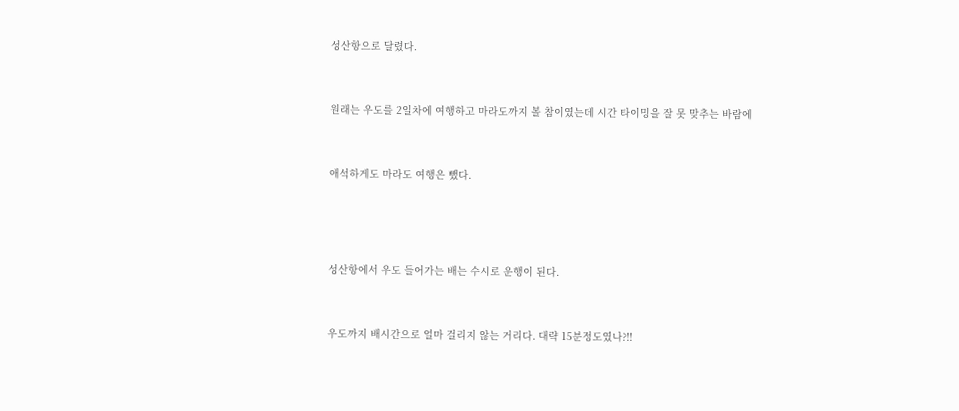성산항으로 달렸다.



원래는 우도를 2일차에 여행하고 마라도까지 볼 참이였는데 시간 타이밍을 잘 못 맞추는 바람에



애석하게도 마라도 여행은 뺐다.





성산항에서 우도 들어가는 배는 수시로 운행이 된다.



우도까지 배시간으로 얼마 걸리지 않는 거리다. 대략 15분정도였나?!!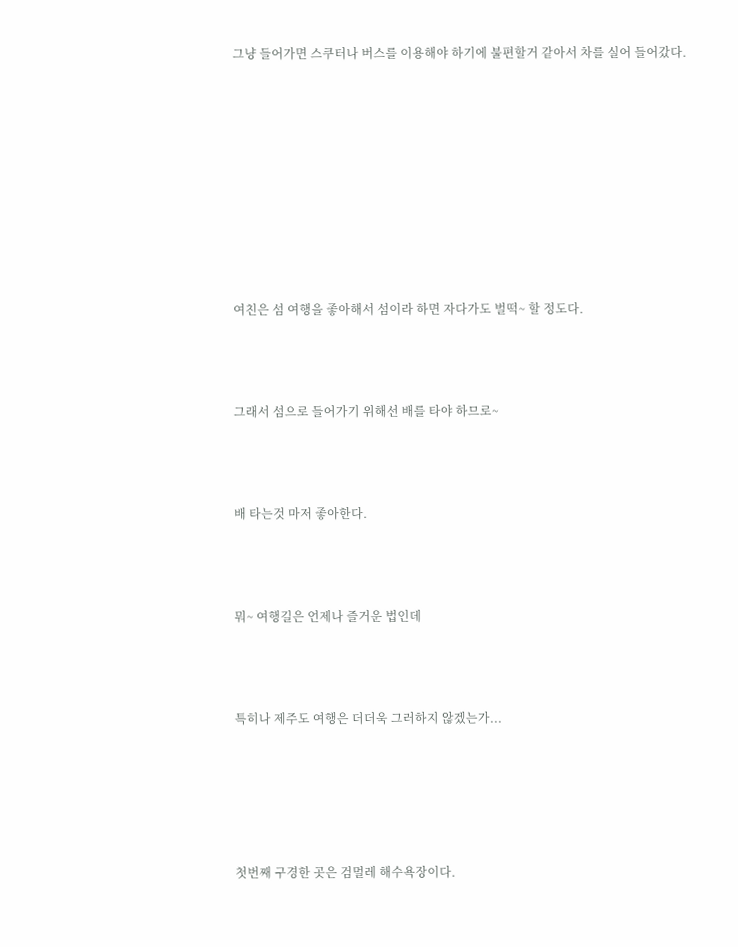그냥 들어가면 스쿠터나 버스를 이용해야 하기에 불편할거 같아서 차를 실어 들어갔다.









여친은 섬 여행을 좋아해서 섬이라 하면 자다가도 벌떡~ 할 정도다.



그래서 섬으로 들어가기 위해선 배를 타야 하므로~



배 타는것 마저 좋아한다.



뭐~ 여행길은 언제나 즐거운 법인데



특히나 제주도 여행은 더더욱 그러하지 않겠는가...





첫번째 구경한 곳은 검멀레 해수욕장이다.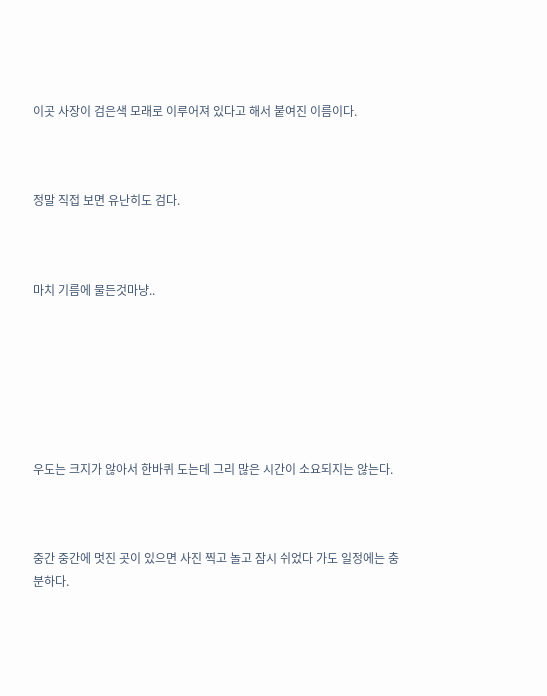이곳 사장이 검은색 모래로 이루어져 있다고 해서 붙여진 이름이다.



정말 직접 보면 유난히도 검다.



마치 기름에 물든것마냥..







우도는 크지가 않아서 한바퀴 도는데 그리 많은 시간이 소요되지는 않는다.



중간 중간에 멋진 곳이 있으면 사진 찍고 놀고 잠시 쉬었다 가도 일정에는 충분하다.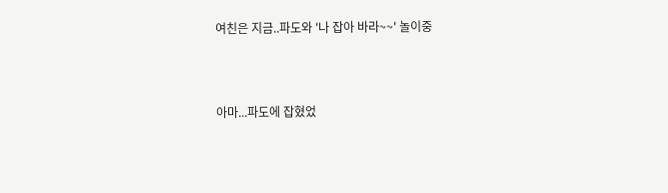여친은 지금..파도와 '나 잡아 바라~~' 놀이중



아마...파도에 잡혔었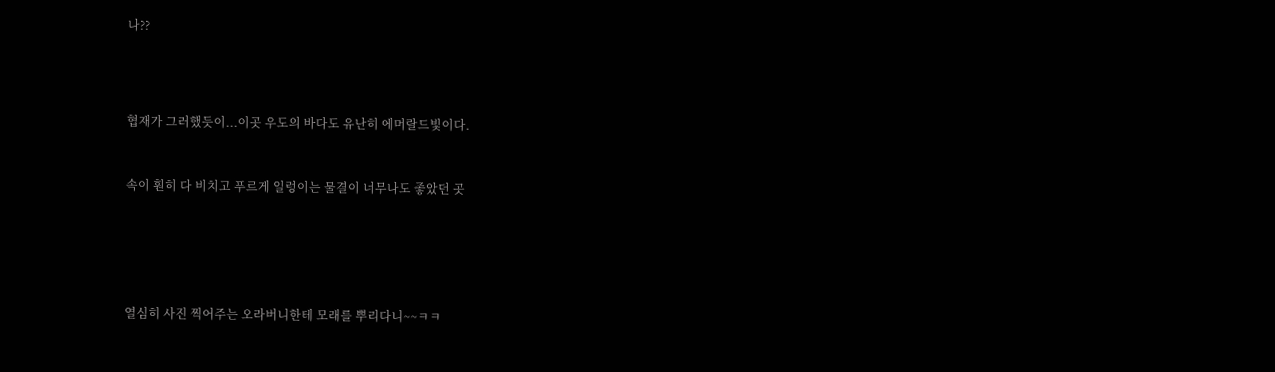나??





협재가 그러했듯이...이곳 우도의 바다도 유난히 에머랄드빛이다.



속이 훤히 다 비치고 푸르게 일렁이는 물결이 너무나도 좋았던 곳







열심히 사진 찍어주는 오라버니한테 모래를 뿌리다니~~ㅋㅋ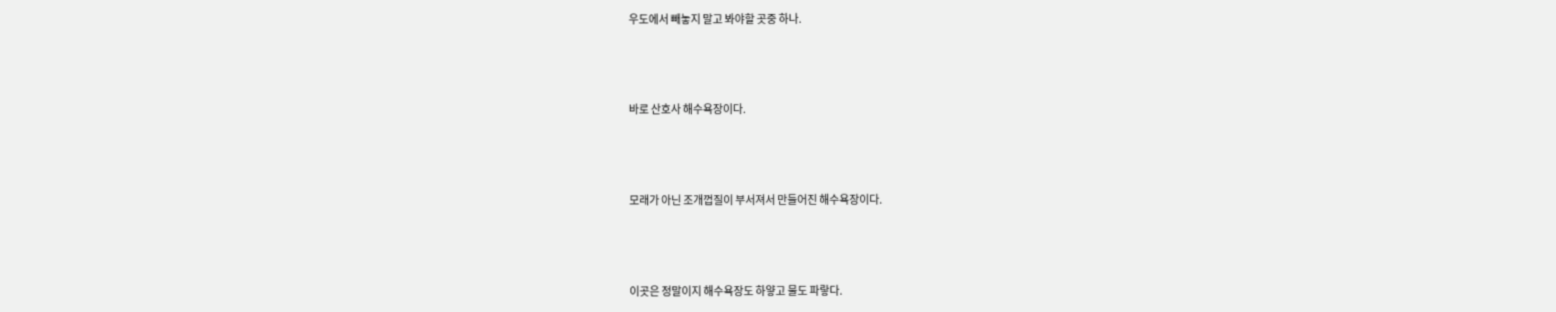우도에서 빼놓지 말고 봐야할 곳중 하나.



바로 산호사 해수욕장이다.



모래가 아닌 조개껍질이 부서져서 만들어진 해수욕장이다.



이곳은 정말이지 해수욕장도 하얗고 물도 파랗다.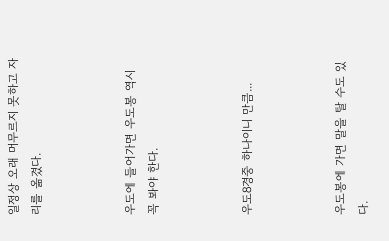일정상 오래 머무르지 못하고 자리를 옮겼다.



우도에 들어가면 우도봉 역시 꼭 봐야 한다.



우도8경중 하나이니 만큼...



우도봉에 가면 말을 탈 수도 있다.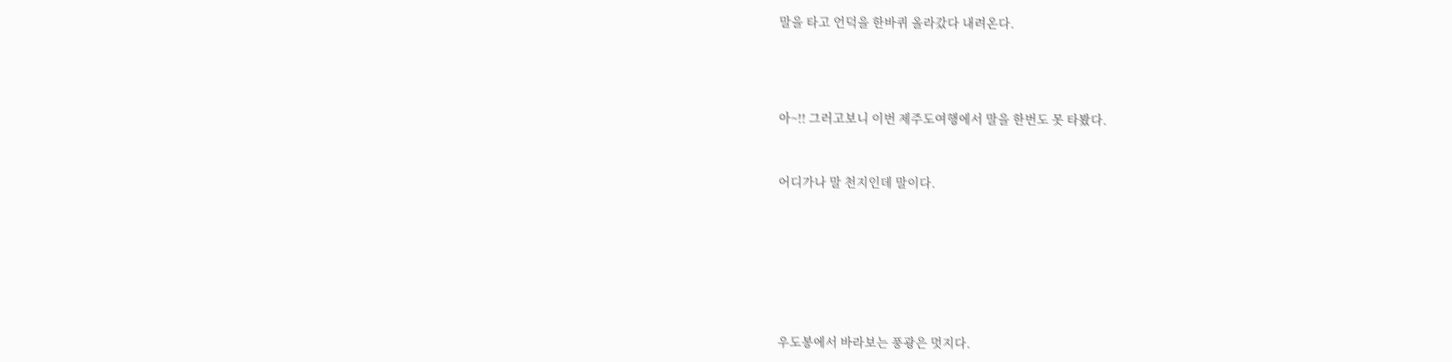말을 타고 언덕을 한바퀴 올라갔다 내려온다.





아~!! 그러고보니 이번 제주도여행에서 말을 한번도 못 타봤다.



어디가나 말 천지인데 말이다.









우도봉에서 바라보는 풍광은 멋지다.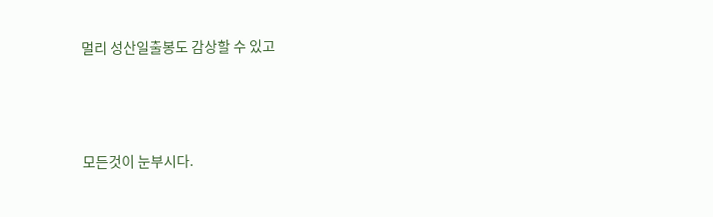멀리 성산일출봉도 감상할 수 있고



모든것이 눈부시다.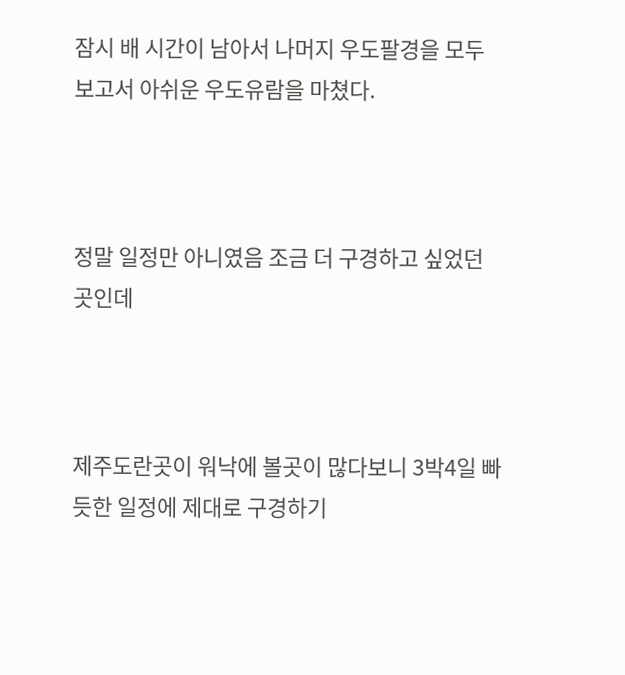잠시 배 시간이 남아서 나머지 우도팔경을 모두 보고서 아쉬운 우도유람을 마쳤다.



정말 일정만 아니였음 조금 더 구경하고 싶었던 곳인데



제주도란곳이 워낙에 볼곳이 많다보니 3박4일 빠듯한 일정에 제대로 구경하기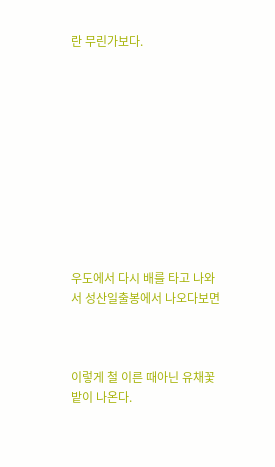란 무린가보다.











우도에서 다시 배를 타고 나와서 성산일출봉에서 나오다보면



이렇게 철 이른 때아닌 유채꽃밭이 나온다.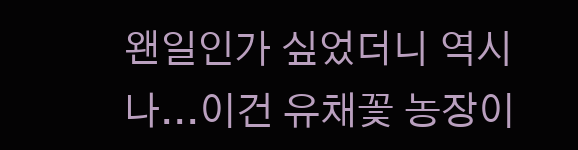왠일인가 싶었더니 역시나...이건 유채꽃 농장이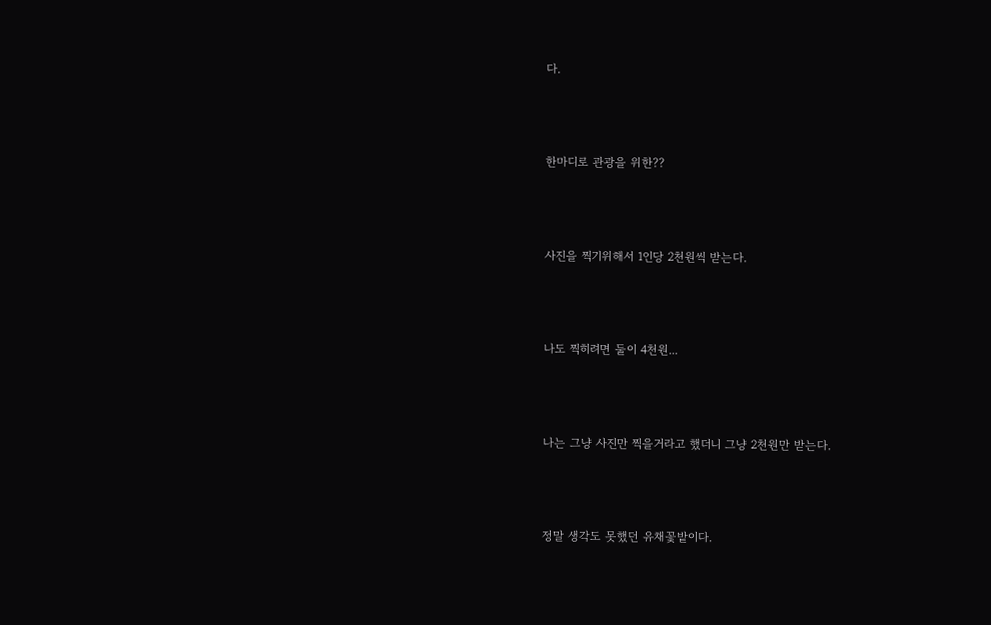다.



한마디로 관광을 위한??



사진을 찍기위해서 1인당 2천원씩 받는다.



나도 찍히려면 둘이 4천원...



나는 그냥 사진만 찍을거라고 했더니 그냥 2천원만 받는다.



정말 생각도 못했던 유채꽃밭이다.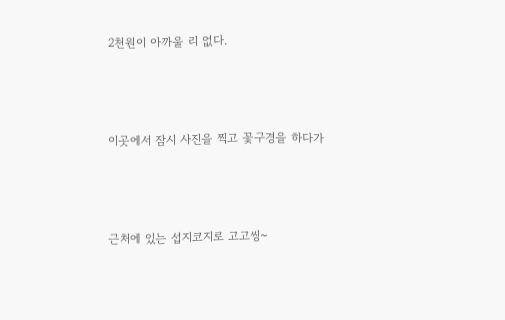2천원이 아까울 리 없다.



이곳에서 잠시 사진을 찍고 꽃구경을 하다가



근처에 있는 섭지코지로 고고씽~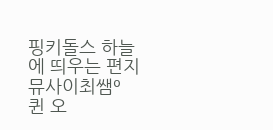핑키돌스 하늘에 띄우는 편지 뮤사이최쌤º 퀸 오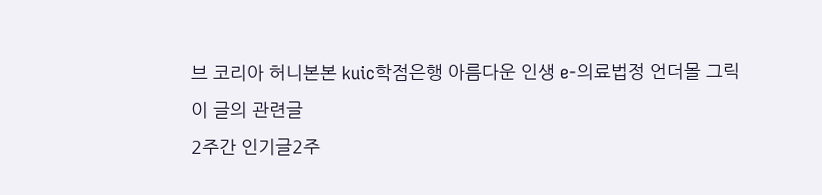브 코리아 허니본본 kuic학점은행 아름다운 인생 e-의료법정 언더몰 그릭
이 글의 관련글
2주간 인기글2주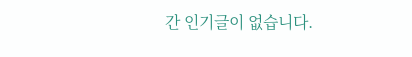간 인기글이 없습니다.